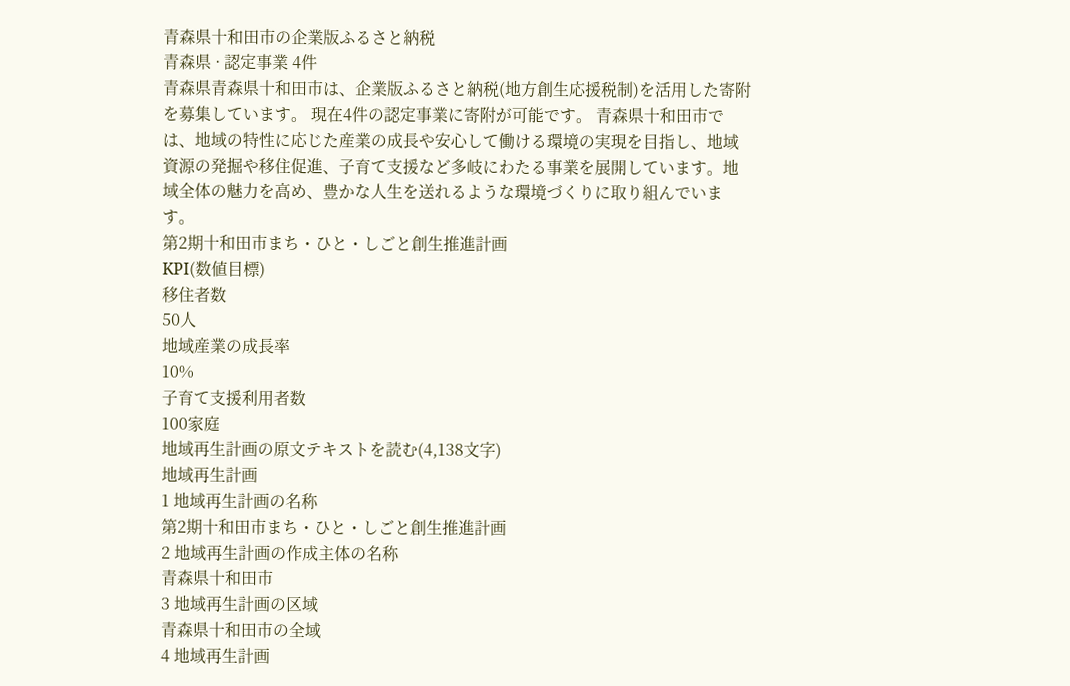青森県十和田市の企業版ふるさと納税
青森県 · 認定事業 4件
青森県青森県十和田市は、企業版ふるさと納税(地方創生応援税制)を活用した寄附を募集しています。 現在4件の認定事業に寄附が可能です。 青森県十和田市では、地域の特性に応じた産業の成長や安心して働ける環境の実現を目指し、地域資源の発掘や移住促進、子育て支援など多岐にわたる事業を展開しています。地域全体の魅力を高め、豊かな人生を送れるような環境づくりに取り組んでいます。
第2期十和田市まち・ひと・しごと創生推進計画
KPI(数値目標)
移住者数
50人
地域産業の成長率
10%
子育て支援利用者数
100家庭
地域再生計画の原文テキストを読む(4,138文字)
地域再生計画
1 地域再生計画の名称
第2期十和田市まち・ひと・しごと創生推進計画
2 地域再生計画の作成主体の名称
青森県十和田市
3 地域再生計画の区域
青森県十和田市の全域
4 地域再生計画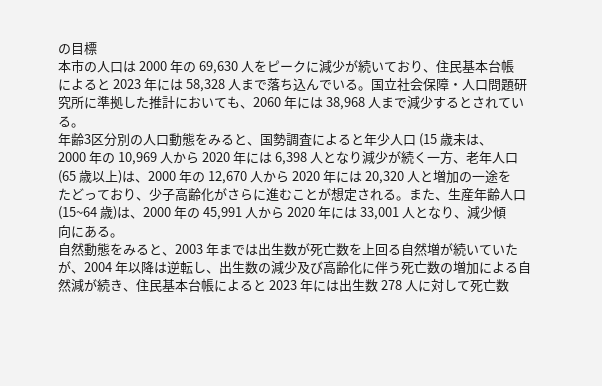の目標
本市の人口は 2000 年の 69,630 人をピークに減少が続いており、住民基本台帳
によると 2023 年には 58,328 人まで落ち込んでいる。国立社会保障・人口問題研
究所に準拠した推計においても、2060 年には 38,968 人まで減少するとされてい
る。
年齢3区分別の人口動態をみると、国勢調査によると年少人口 (15 歳未は、
2000 年の 10,969 人から 2020 年には 6,398 人となり減少が続く一方、老年人口
(65 歳以上)は、2000 年の 12,670 人から 2020 年には 20,320 人と増加の一途を
たどっており、少子高齢化がさらに進むことが想定される。また、生産年齢人口
(15~64 歳)は、2000 年の 45,991 人から 2020 年には 33,001 人となり、減少傾
向にある。
自然動態をみると、2003 年までは出生数が死亡数を上回る自然増が続いていた
が、2004 年以降は逆転し、出生数の減少及び高齢化に伴う死亡数の増加による自
然減が続き、住民基本台帳によると 2023 年には出生数 278 人に対して死亡数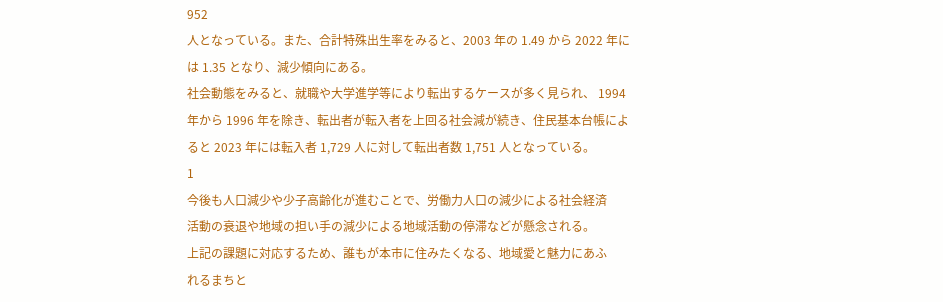952
人となっている。また、合計特殊出生率をみると、2003 年の 1.49 から 2022 年に
は 1.35 となり、減少傾向にある。
社会動態をみると、就職や大学進学等により転出するケースが多く見られ、 1994
年から 1996 年を除き、転出者が転入者を上回る社会減が続き、住民基本台帳によ
ると 2023 年には転入者 1,729 人に対して転出者数 1,751 人となっている。
1
今後も人口減少や少子高齢化が進むことで、労働力人口の減少による社会経済
活動の衰退や地域の担い手の減少による地域活動の停滞などが懸念される。
上記の課題に対応するため、誰もが本市に住みたくなる、地域愛と魅力にあふ
れるまちと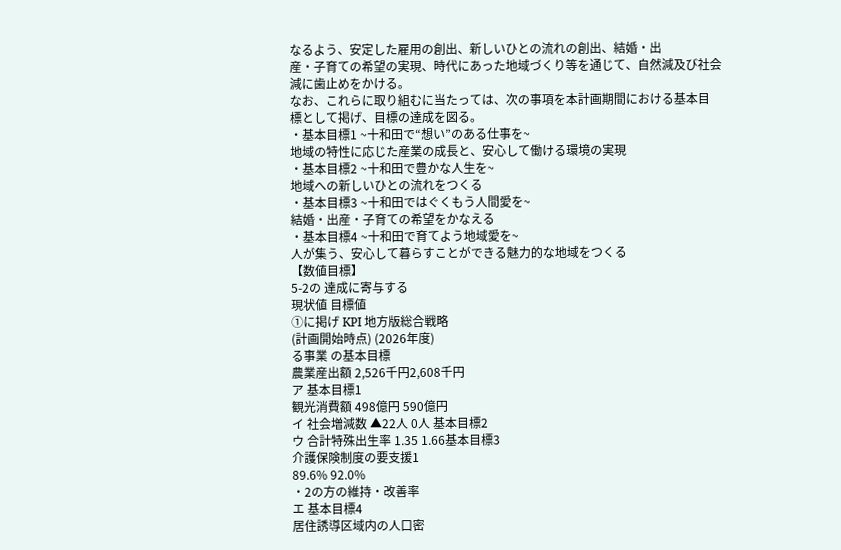なるよう、安定した雇用の創出、新しいひとの流れの創出、結婚・出
産・子育ての希望の実現、時代にあった地域づくり等を通じて、自然減及び社会
減に歯止めをかける。
なお、これらに取り組むに当たっては、次の事項を本計画期間における基本目
標として掲げ、目標の達成を図る。
・基本目標1 ~十和田で“想い”のある仕事を~
地域の特性に応じた産業の成長と、安心して働ける環境の実現
・基本目標2 ~十和田で豊かな人生を~
地域への新しいひとの流れをつくる
・基本目標3 ~十和田ではぐくもう人間愛を~
結婚・出産・子育ての希望をかなえる
・基本目標4 ~十和田で育てよう地域愛を~
人が集う、安心して暮らすことができる魅力的な地域をつくる
【数値目標】
5-2の 達成に寄与する
現状値 目標値
①に掲げ KPI 地方版総合戦略
(計画開始時点) (2026年度)
る事業 の基本目標
農業産出額 2,526千円2,608千円
ア 基本目標1
観光消費額 498億円 590億円
イ 社会増減数 ▲22人 0人 基本目標2
ウ 合計特殊出生率 1.35 1.66基本目標3
介護保険制度の要支援1
89.6% 92.0%
・2の方の維持・改善率
エ 基本目標4
居住誘導区域内の人口密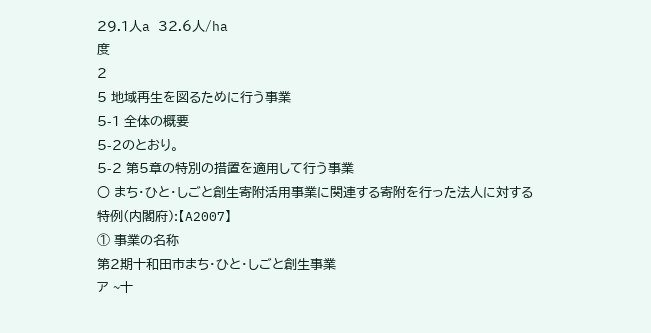29.1人a 32.6人/ha
度
2
5 地域再生を図るために行う事業
5-1 全体の概要
5-2のとおり。
5-2 第5章の特別の措置を適用して行う事業
○ まち・ひと・しごと創生寄附活用事業に関連する寄附を行った法人に対する
特例(内閣府):【A2007】
① 事業の名称
第2期十和田市まち・ひと・しごと創生事業
ア ~十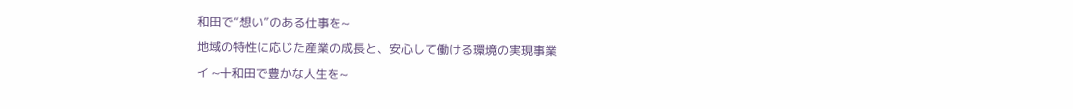和田で“想い”のある仕事を~
地域の特性に応じた産業の成長と、安心して働ける環境の実現事業
イ ~十和田で豊かな人生を~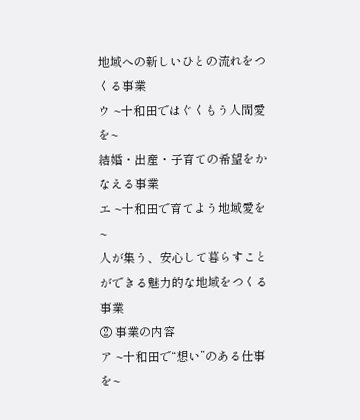地域への新しいひとの流れをつくる事業
ウ ~十和田ではぐくもう人間愛を~
結婚・出産・子育ての希望をかなえる事業
エ ~十和田で育てよう地域愛を~
人が集う、安心して暮らすことができる魅力的な地域をつくる事業
② 事業の内容
ア ~十和田で“想い”のある仕事を~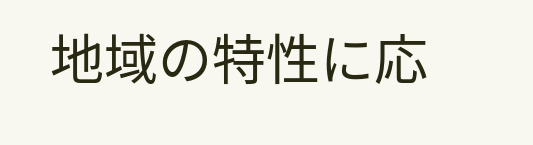地域の特性に応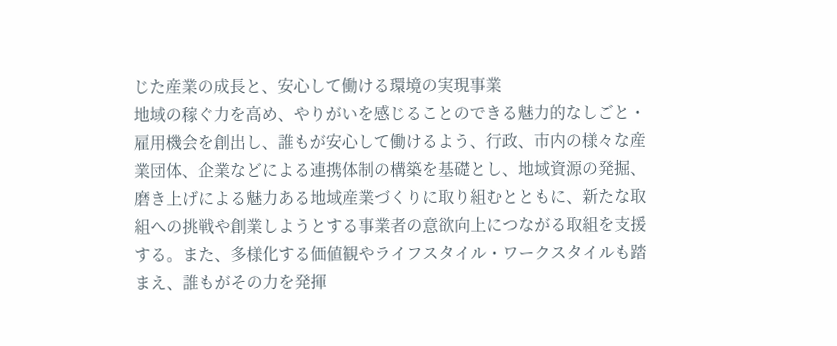じた産業の成長と、安心して働ける環境の実現事業
地域の稼ぐ力を高め、やりがいを感じることのできる魅力的なしごと・
雇用機会を創出し、誰もが安心して働けるよう、行政、市内の様々な産
業団体、企業などによる連携体制の構築を基礎とし、地域資源の発掘、
磨き上げによる魅力ある地域産業づくりに取り組むとともに、新たな取
組への挑戦や創業しようとする事業者の意欲向上につながる取組を支援
する。また、多様化する価値観やライフスタイル・ワークスタイルも踏
まえ、誰もがその力を発揮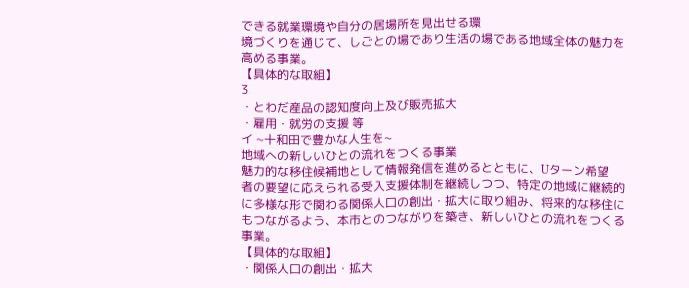できる就業環境や自分の居場所を見出せる環
境づくりを通じて、しごとの場であり生活の場である地域全体の魅力を
高める事業。
【具体的な取組】
3
・とわだ産品の認知度向上及び販売拡大
・雇用・就労の支援 等
イ ~十和田で豊かな人生を~
地域への新しいひとの流れをつくる事業
魅力的な移住候補地として情報発信を進めるとともに、Uターン希望
者の要望に応えられる受入支援体制を継続しつつ、特定の地域に継続的
に多様な形で関わる関係人口の創出・拡大に取り組み、将来的な移住に
もつながるよう、本市とのつながりを築き、新しいひとの流れをつくる
事業。
【具体的な取組】
・関係人口の創出・拡大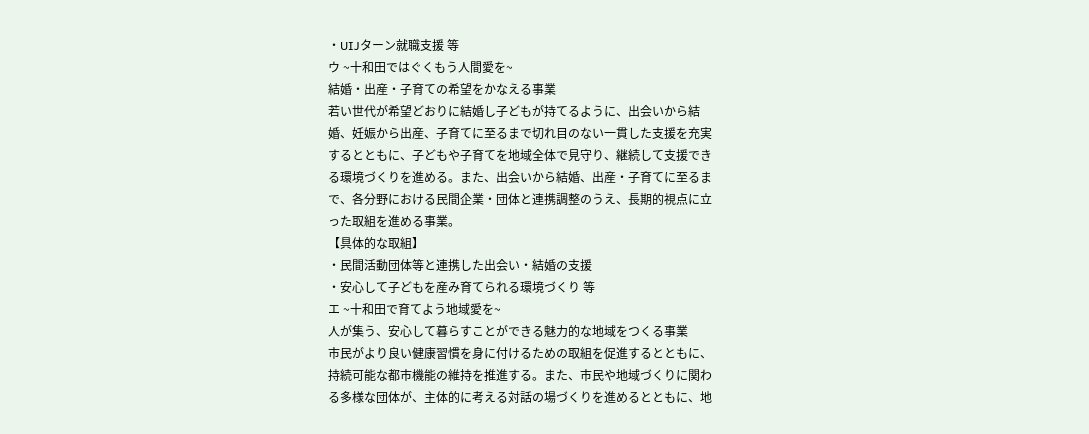・UIJターン就職支援 等
ウ ~十和田ではぐくもう人間愛を~
結婚・出産・子育ての希望をかなえる事業
若い世代が希望どおりに結婚し子どもが持てるように、出会いから結
婚、妊娠から出産、子育てに至るまで切れ目のない一貫した支援を充実
するとともに、子どもや子育てを地域全体で見守り、継続して支援でき
る環境づくりを進める。また、出会いから結婚、出産・子育てに至るま
で、各分野における民間企業・団体と連携調整のうえ、長期的視点に立
った取組を進める事業。
【具体的な取組】
・民間活動団体等と連携した出会い・結婚の支援
・安心して子どもを産み育てられる環境づくり 等
エ ~十和田で育てよう地域愛を~
人が集う、安心して暮らすことができる魅力的な地域をつくる事業
市民がより良い健康習慣を身に付けるための取組を促進するとともに、
持続可能な都市機能の維持を推進する。また、市民や地域づくりに関わ
る多様な団体が、主体的に考える対話の場づくりを進めるとともに、地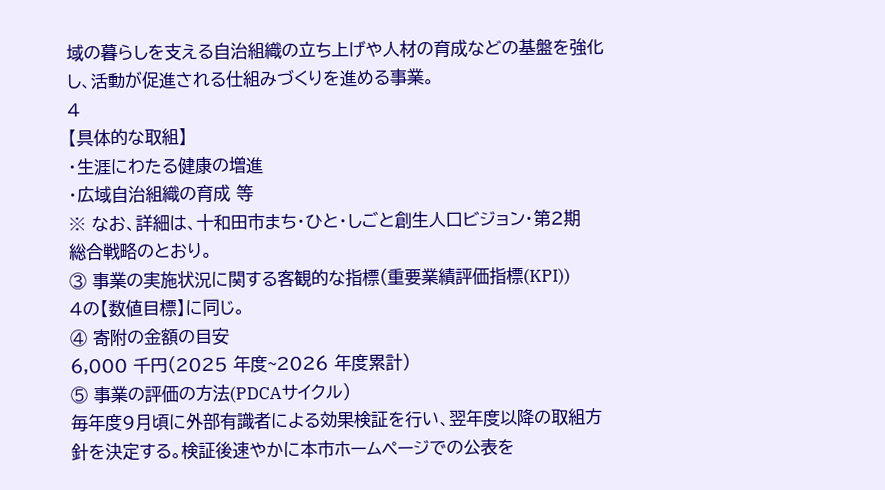域の暮らしを支える自治組織の立ち上げや人材の育成などの基盤を強化
し、活動が促進される仕組みづくりを進める事業。
4
【具体的な取組】
・生涯にわたる健康の増進
・広域自治組織の育成 等
※ なお、詳細は、十和田市まち・ひと・しごと創生人口ビジョン・第2期
総合戦略のとおり。
③ 事業の実施状況に関する客観的な指標(重要業績評価指標(KPI))
4の【数値目標】に同じ。
④ 寄附の金額の目安
6,000 千円(2025 年度~2026 年度累計)
⑤ 事業の評価の方法(PDCAサイクル)
毎年度9月頃に外部有識者による効果検証を行い、翌年度以降の取組方
針を決定する。検証後速やかに本市ホームページでの公表を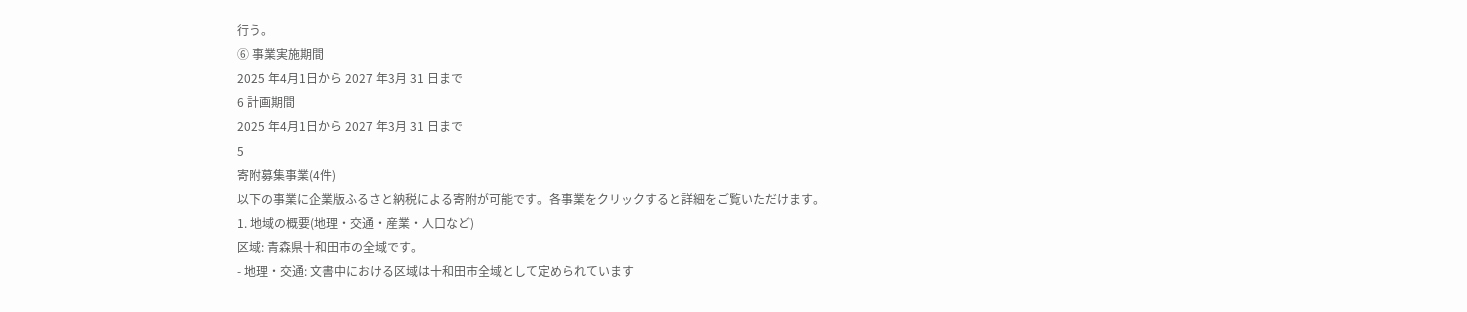行う。
⑥ 事業実施期間
2025 年4月1日から 2027 年3月 31 日まで
6 計画期間
2025 年4月1日から 2027 年3月 31 日まで
5
寄附募集事業(4件)
以下の事業に企業版ふるさと納税による寄附が可能です。各事業をクリックすると詳細をご覧いただけます。
1. 地域の概要(地理・交通・産業・人口など)
区域: 青森県十和田市の全域です。
- 地理・交通: 文書中における区域は十和田市全域として定められています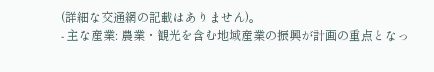(詳細な交通網の記載はありません)。
- 主な産業: 農業・観光を含む地域産業の振興が計画の重点となっ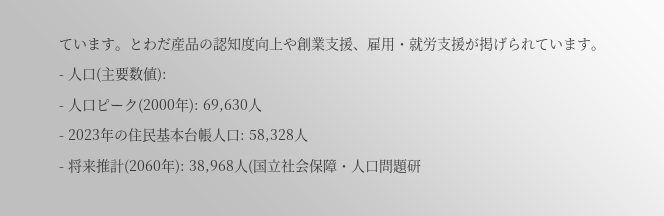ています。とわだ産品の認知度向上や創業支援、雇用・就労支援が掲げられています。
- 人口(主要数値):
- 人口ピーク(2000年): 69,630人
- 2023年の住民基本台帳人口: 58,328人
- 将来推計(2060年): 38,968人(国立社会保障・人口問題研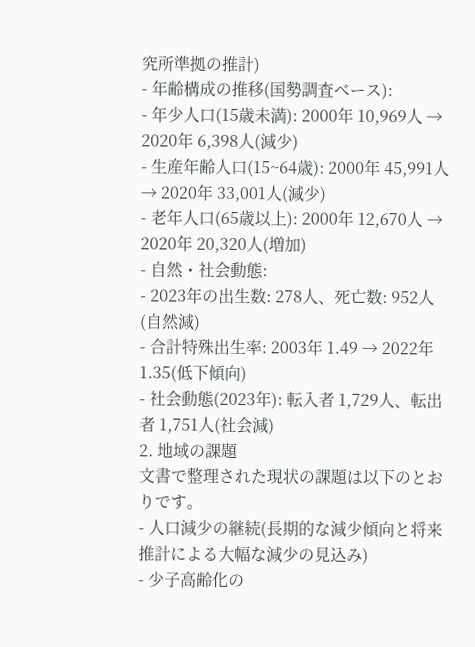究所準拠の推計)
- 年齢構成の推移(国勢調査ベース):
- 年少人口(15歳未満): 2000年 10,969人 → 2020年 6,398人(減少)
- 生産年齢人口(15~64歳): 2000年 45,991人 → 2020年 33,001人(減少)
- 老年人口(65歳以上): 2000年 12,670人 → 2020年 20,320人(増加)
- 自然・社会動態:
- 2023年の出生数: 278人、死亡数: 952人(自然減)
- 合計特殊出生率: 2003年 1.49 → 2022年 1.35(低下傾向)
- 社会動態(2023年): 転入者 1,729人、転出者 1,751人(社会減)
2. 地域の課題
文書で整理された現状の課題は以下のとおりです。
- 人口減少の継続(長期的な減少傾向と将来推計による大幅な減少の見込み)
- 少子高齢化の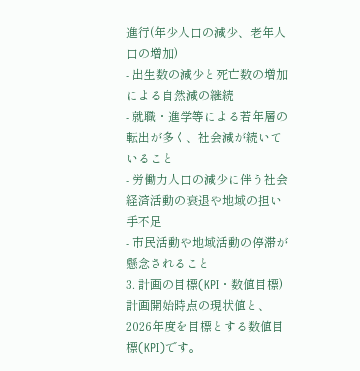進行(年少人口の減少、老年人口の増加)
- 出生数の減少と死亡数の増加による自然減の継続
- 就職・進学等による若年層の転出が多く、社会減が続いていること
- 労働力人口の減少に伴う社会経済活動の衰退や地域の担い手不足
- 市民活動や地域活動の停滞が懸念されること
3. 計画の目標(KPI・数値目標)
計画開始時点の現状値と、2026年度を目標とする数値目標(KPI)です。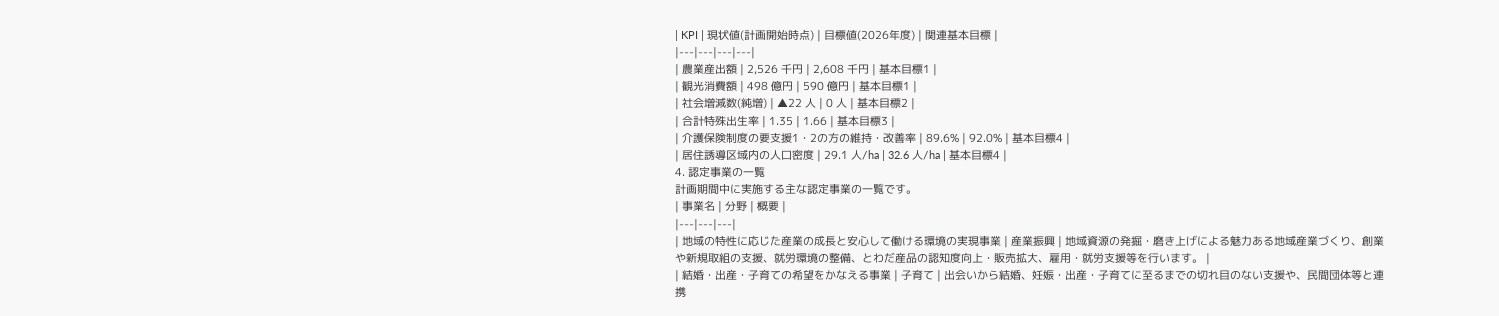| KPI | 現状値(計画開始時点) | 目標値(2026年度) | 関連基本目標 |
|---|---|---|---|
| 農業産出額 | 2,526 千円 | 2,608 千円 | 基本目標1 |
| 観光消費額 | 498 億円 | 590 億円 | 基本目標1 |
| 社会増減数(純増) | ▲22 人 | 0 人 | 基本目標2 |
| 合計特殊出生率 | 1.35 | 1.66 | 基本目標3 |
| 介護保険制度の要支援1・2の方の維持・改善率 | 89.6% | 92.0% | 基本目標4 |
| 居住誘導区域内の人口密度 | 29.1 人/ha | 32.6 人/ha | 基本目標4 |
4. 認定事業の一覧
計画期間中に実施する主な認定事業の一覧です。
| 事業名 | 分野 | 概要 |
|---|---|---|
| 地域の特性に応じた産業の成長と安心して働ける環境の実現事業 | 産業振興 | 地域資源の発掘・磨き上げによる魅力ある地域産業づくり、創業や新規取組の支援、就労環境の整備、とわだ産品の認知度向上・販売拡大、雇用・就労支援等を行います。 |
| 結婚・出産・子育ての希望をかなえる事業 | 子育て | 出会いから結婚、妊娠・出産・子育てに至るまでの切れ目のない支援や、民間団体等と連携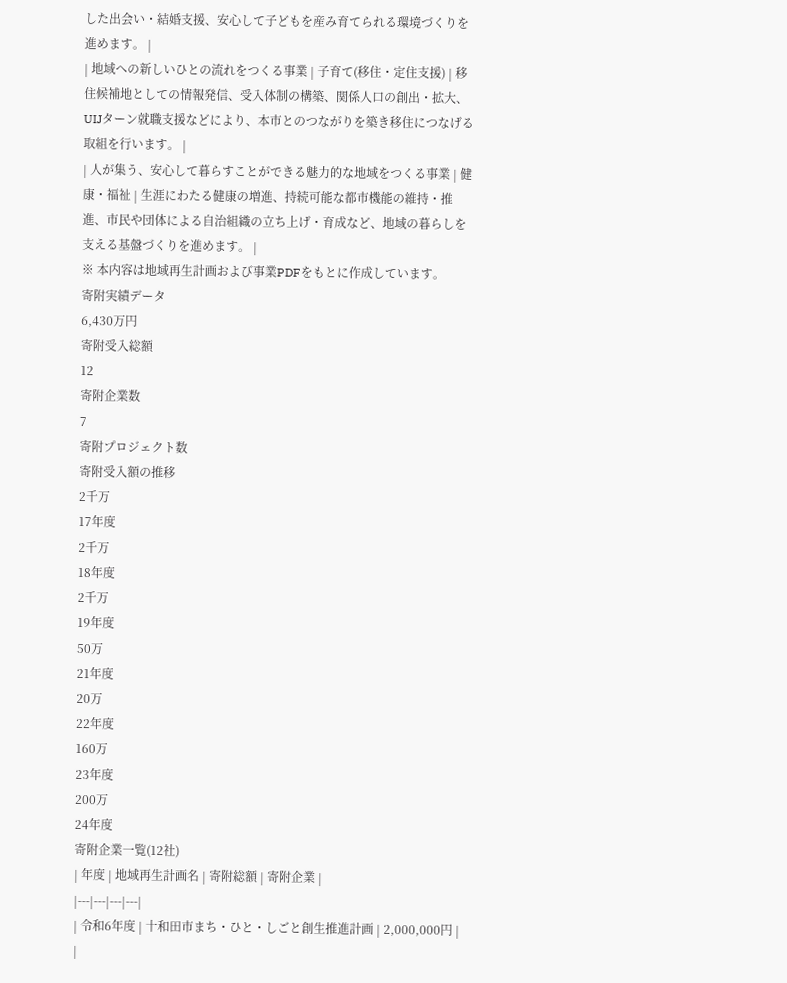した出会い・結婚支援、安心して子どもを産み育てられる環境づくりを進めます。 |
| 地域への新しいひとの流れをつくる事業 | 子育て(移住・定住支援) | 移住候補地としての情報発信、受入体制の構築、関係人口の創出・拡大、UIJターン就職支援などにより、本市とのつながりを築き移住につなげる取組を行います。 |
| 人が集う、安心して暮らすことができる魅力的な地域をつくる事業 | 健康・福祉 | 生涯にわたる健康の増進、持続可能な都市機能の維持・推進、市民や団体による自治組織の立ち上げ・育成など、地域の暮らしを支える基盤づくりを進めます。 |
※ 本内容は地域再生計画および事業PDFをもとに作成しています。
寄附実績データ
6,430万円
寄附受入総額
12
寄附企業数
7
寄附プロジェクト数
寄附受入額の推移
2千万
17年度
2千万
18年度
2千万
19年度
50万
21年度
20万
22年度
160万
23年度
200万
24年度
寄附企業一覧(12社)
| 年度 | 地域再生計画名 | 寄附総額 | 寄附企業 |
|---|---|---|---|
| 令和6年度 | 十和田市まち・ひと・しごと創生推進計画 | 2,000,000円 | |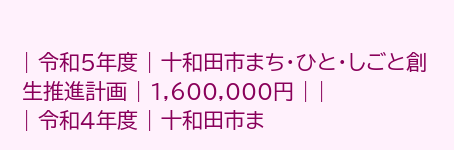| 令和5年度 | 十和田市まち・ひと・しごと創生推進計画 | 1,600,000円 | |
| 令和4年度 | 十和田市ま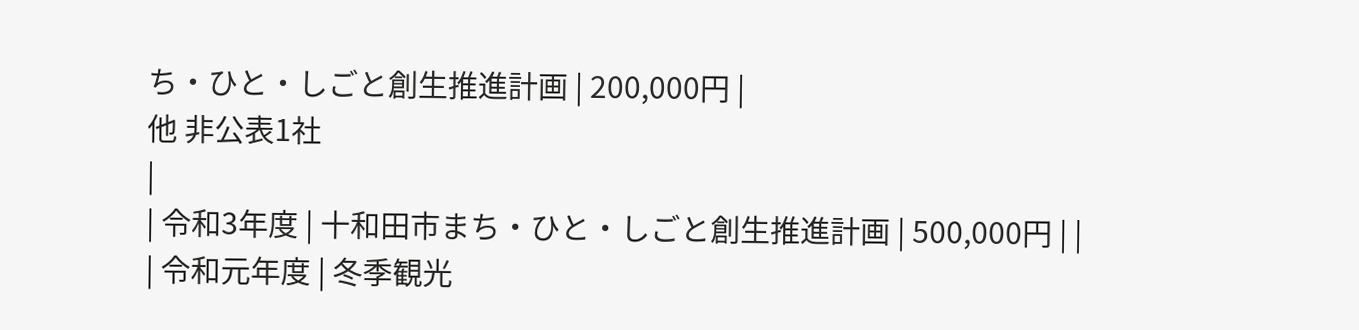ち・ひと・しごと創生推進計画 | 200,000円 |
他 非公表1社
|
| 令和3年度 | 十和田市まち・ひと・しごと創生推進計画 | 500,000円 | |
| 令和元年度 | 冬季観光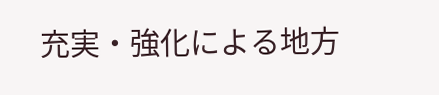充実・強化による地方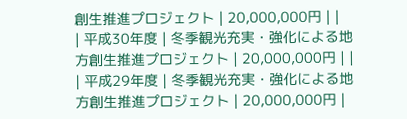創生推進プロジェクト | 20,000,000円 | |
| 平成30年度 | 冬季観光充実・強化による地方創生推進プロジェクト | 20,000,000円 | |
| 平成29年度 | 冬季観光充実・強化による地方創生推進プロジェクト | 20,000,000円 |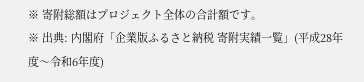※ 寄附総額はプロジェクト全体の合計額です。
※ 出典: 内閣府「企業版ふるさと納税 寄附実績一覧」(平成28年度〜令和6年度)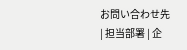お問い合わせ先
| 担当部署 | 企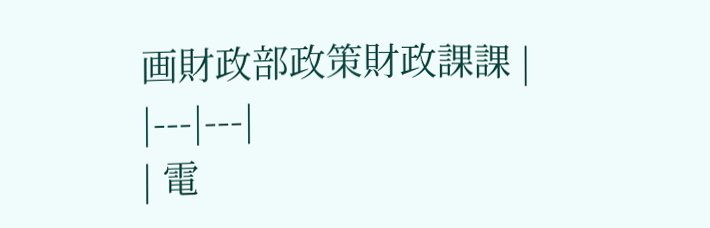画財政部政策財政課課 |
|---|---|
| 電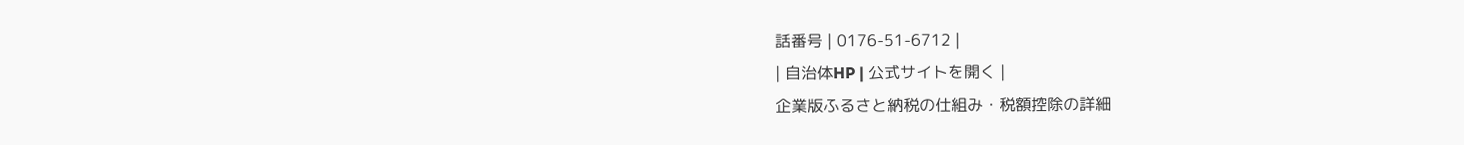話番号 | 0176-51-6712 |
| 自治体HP | 公式サイトを開く |
企業版ふるさと納税の仕組み・税額控除の詳細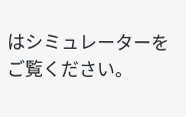はシミュレーターをご覧ください。